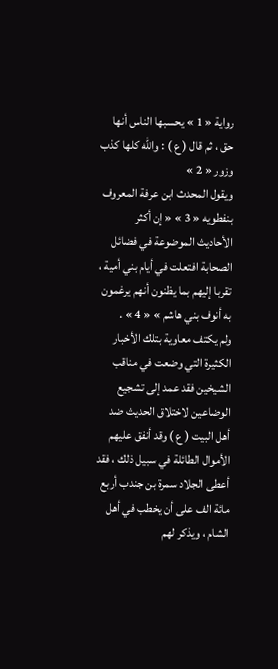رواية « 1 » يحسبها الناس أنها حق ، ثم قال ( ع ) : واللّه كلها كذب وزور « 2 »
ويقول المحدث ابن عرفة المعروف بنفطويه « 3 » « إن أكثر الأحاديث الموضوعة في فضائل الصحابة افتعلت في أيام بني أمية ، تقربا إليهم بما يظنون أنهم يرغمون به أنوف بني هاشم » « 4 » .
ولم يكتف معاوية بتلك الأخبار الكثيرة التي وضعت في مناقب الشيخين فقد عمد إلى تشجيع الوضاعين لاختلاق الحديث ضد أهل البيت ( ع ) وقد أنفق عليهم الأموال الطائلة في سبيل ذلك ، فقد أعطى الجلاد سمرة بن جندب أربع مائة الف على أن يخطب في أهل الشام ، ويذكر لهم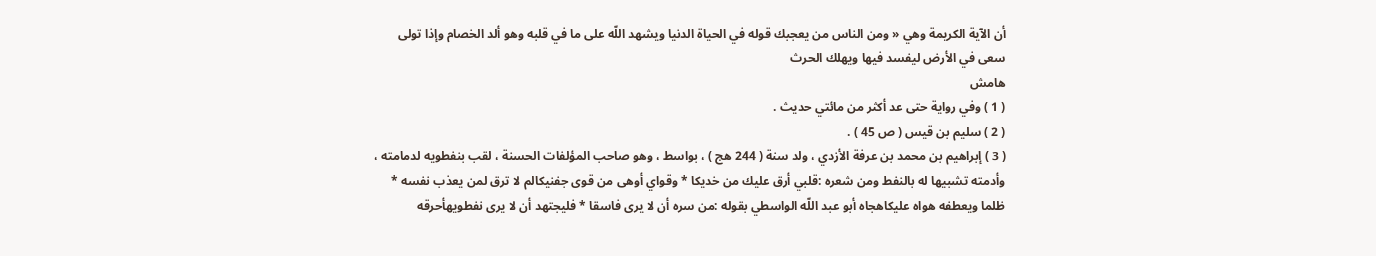أن الآية الكريمة وهي « ومن الناس من يعجبك قوله في الحياة الدنيا ويشهد اللّه على ما في قلبه وهو ألد الخصام وإذا تولى سعى في الأرض ليفسد فيها ويهلك الحرث
هامش
( 1 ) وفي رواية حتى عد أكثر من مائتي حديث .
( 2 ) سليم بن قيس ( ص 45 ) .
( 3 ) إبراهيم بن محمد بن عرفة الأزدي ، ولد سنة ( 244 هج ) ، بواسط ، وهو صاحب المؤلفات الحسنة ، لقب بنفطويه لدمامته ، وأدمته تشبيها له بالنفط ومن شعره :قلبي أرق عليك من خديكا * وقواي أوهى من قوى جفنيكالم لا ترق لمن يعذب نفسه * ظلما ويعطفه هواه عليكاهجاه أبو عبد اللّه الواسطي بقوله :من سره أن لا يرى فاسقا * فليجتهد أن لا يرى نفطويهأحرقه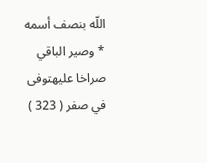اللّه بنصف أسمه * وصير الباقي صراخا عليهتوفى في صفر ( 323 )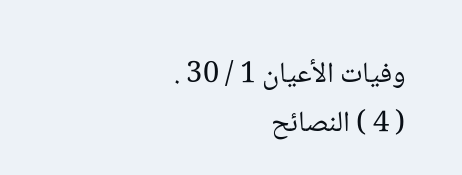وفيات الأعيان 1 / 30 .
( 4 ) النصائح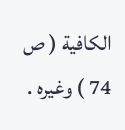الكافية ( ص 74 ) وغيره .